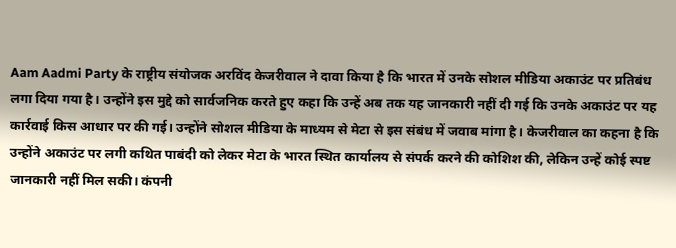Aam Aadmi Party के राष्ट्रीय संयोजक अरविंद केजरीवाल ने दावा किया है कि भारत में उनके सोशल मीडिया अकाउंट पर प्रतिबंध लगा दिया गया है। उन्होंने इस मुद्दे को सार्वजनिक करते हुए कहा कि उन्हें अब तक यह जानकारी नहीं दी गई कि उनके अकाउंट पर यह कार्रवाई किस आधार पर की गई। उन्होंने सोशल मीडिया के माध्यम से मेटा से इस संबंध में जवाब मांगा है। केजरीवाल का कहना है कि उन्होंने अकाउंट पर लगी कथित पाबंदी को लेकर मेटा के भारत स्थित कार्यालय से संपर्क करने की कोशिश की, लेकिन उन्हें कोई स्पष्ट जानकारी नहीं मिल सकी। कंपनी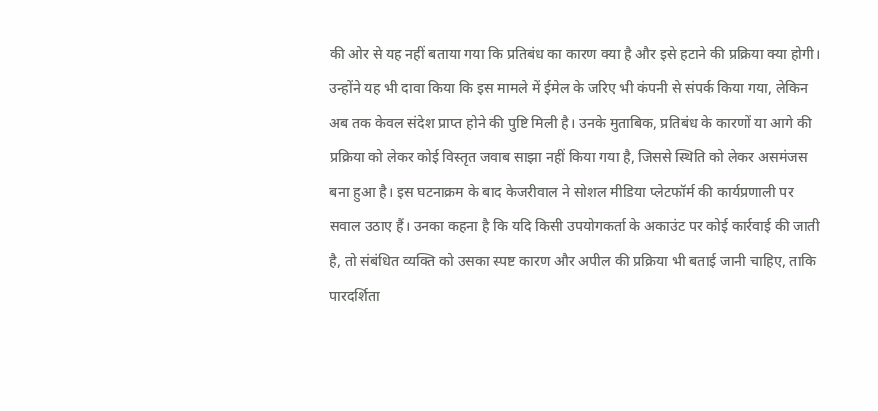की ओर से यह नहीं बताया गया कि प्रतिबंध का कारण क्या है और इसे हटाने की प्रक्रिया क्या होगी। उन्होंने यह भी दावा किया कि इस मामले में ईमेल के जरिए भी कंपनी से संपर्क किया गया, लेकिन अब तक केवल संदेश प्राप्त होने की पुष्टि मिली है। उनके मुताबिक, प्रतिबंध के कारणों या आगे की प्रक्रिया को लेकर कोई विस्तृत जवाब साझा नहीं किया गया है, जिससे स्थिति को लेकर असमंजस बना हुआ है। इस घटनाक्रम के बाद केजरीवाल ने सोशल मीडिया प्लेटफॉर्म की कार्यप्रणाली पर सवाल उठाए हैं। उनका कहना है कि यदि किसी उपयोगकर्ता के अकाउंट पर कोई कार्रवाई की जाती है, तो संबंधित व्यक्ति को उसका स्पष्ट कारण और अपील की प्रक्रिया भी बताई जानी चाहिए, ताकि पारदर्शिता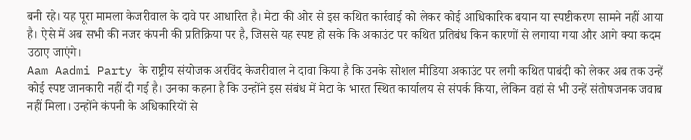बनी रहे। यह पूरा मामला केजरीवाल के दावे पर आधारित है। मेटा की ओर से इस कथित कार्रवाई को लेकर कोई आधिकारिक बयान या स्पष्टीकरण सामने नहीं आया है। ऐसे में अब सभी की नजर कंपनी की प्रतिक्रिया पर है, जिससे यह स्पष्ट हो सके कि अकाउंट पर कथित प्रतिबंध किन कारणों से लगाया गया और आगे क्या कदम उठाए जाएंगे।
Aam Aadmi Party के राष्ट्रीय संयोजक अरविंद केजरीवाल ने दावा किया है कि उनके सोशल मीडिया अकाउंट पर लगी कथित पाबंदी को लेकर अब तक उन्हें कोई स्पष्ट जानकारी नहीं दी गई है। उनका कहना है कि उन्होंने इस संबंध में मेटा के भारत स्थित कार्यालय से संपर्क किया, लेकिन वहां से भी उन्हें संतोषजनक जवाब नहीं मिला। उन्होंने कंपनी के अधिकारियों से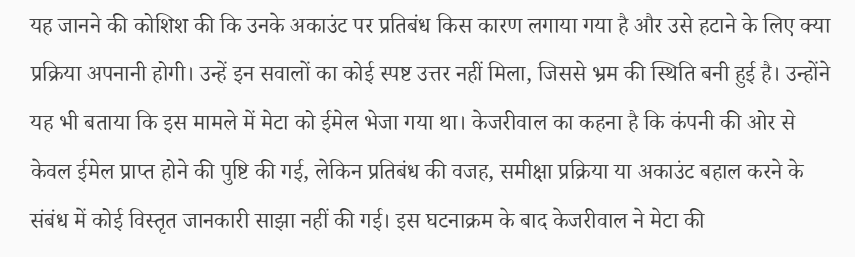यह जानने की कोशिश की कि उनके अकाउंट पर प्रतिबंध किस कारण लगाया गया है और उसे हटाने के लिए क्या प्रक्रिया अपनानी होगी। उन्हें इन सवालों का कोई स्पष्ट उत्तर नहीं मिला, जिससे भ्रम की स्थिति बनी हुई है। उन्होंने यह भी बताया कि इस मामले में मेटा को ईमेल भेजा गया था। केजरीवाल का कहना है कि कंपनी की ओर से केवल ईमेल प्राप्त होने की पुष्टि की गई, लेकिन प्रतिबंध की वजह, समीक्षा प्रक्रिया या अकाउंट बहाल करने के संबंध में कोई विस्तृत जानकारी साझा नहीं की गई। इस घटनाक्रम के बाद केजरीवाल ने मेटा की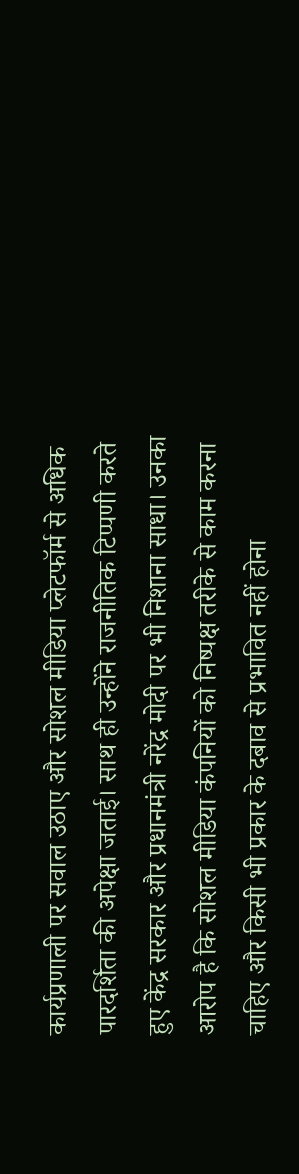कार्यप्रणाली पर सवाल उठाए और सोशल मीडिया प्लेटफॉर्म से अधिक पारदर्शिता की अपेक्षा जताई। साथ ही उन्होंने राजनीतिक टिप्पणी करते हुए केंद्र सरकार और प्रधानमंत्री नरेंद्र मोदी पर भी निशाना साधा। उनका आरोप है कि सोशल मीडिया कंपनियों को निष्पक्ष तरीके से काम करना चाहिए और किसी भी प्रकार के दबाव से प्रभावित नहीं होना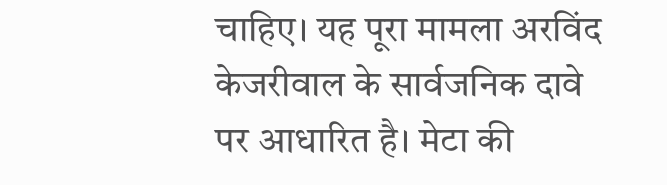चाहिए। यह पूरा मामला अरविंद केजरीवाल के सार्वजनिक दावे पर आधारित है। मेटा की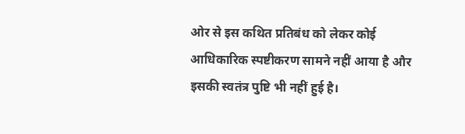ओर से इस कथित प्रतिबंध को लेकर कोई आधिकारिक स्पष्टीकरण सामने नहीं आया है और इसकी स्वतंत्र पुष्टि भी नहीं हुई है।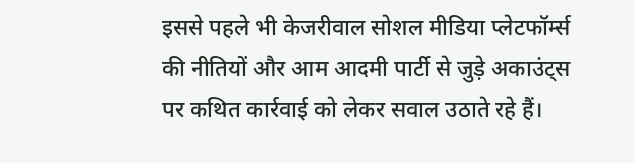इससे पहले भी केजरीवाल सोशल मीडिया प्लेटफॉर्म्स की नीतियों और आम आदमी पार्टी से जुड़े अकाउंट्स पर कथित कार्रवाई को लेकर सवाल उठाते रहे हैं।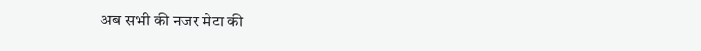अब सभी की नजर मेटा की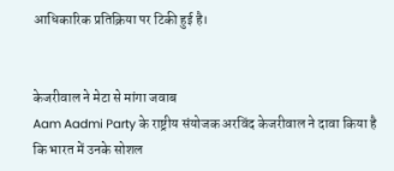आधिकारिक प्रतिक्रिया पर टिकी हुई है।


केजरीवाल ने मेटा से मांगा जवाब
Aam Aadmi Party के राष्ट्रीय संयोजक अरविंद केजरीवाल ने दावा किया है कि भारत में उनके सोशल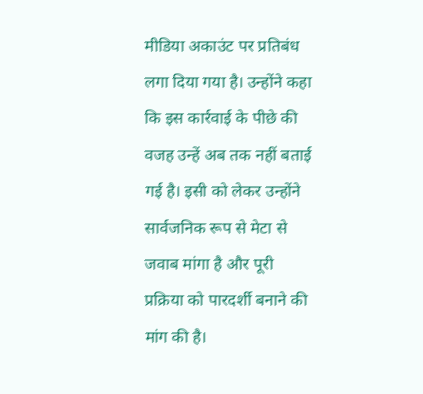मीडिया अकाउंट पर प्रतिबंध लगा दिया गया है। उन्होंने कहा कि इस कार्रवाई के पीछे की वजह उन्हें अब तक नहीं बताई गई है। इसी को लेकर उन्होंने सार्वजनिक रूप से मेटा से जवाब मांगा है और पूरी प्रक्रिया को पारदर्शी बनाने की मांग की है।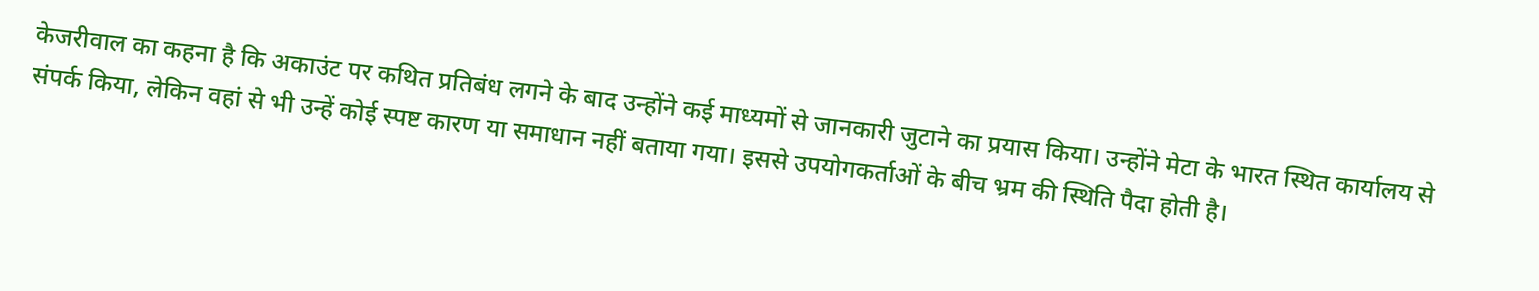केजरीवाल का कहना है कि अकाउंट पर कथित प्रतिबंध लगने के बाद उन्होंने कई माध्यमों से जानकारी जुटाने का प्रयास किया। उन्होंने मेटा के भारत स्थित कार्यालय से संपर्क किया, लेकिन वहां से भी उन्हें कोई स्पष्ट कारण या समाधान नहीं बताया गया। इससे उपयोगकर्ताओं के बीच भ्रम की स्थिति पैदा होती है।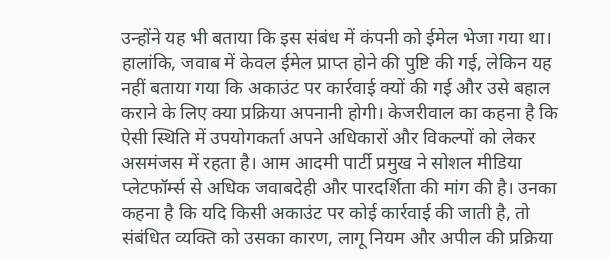उन्होंने यह भी बताया कि इस संबंध में कंपनी को ईमेल भेजा गया था। हालांकि, जवाब में केवल ईमेल प्राप्त होने की पुष्टि की गई, लेकिन यह नहीं बताया गया कि अकाउंट पर कार्रवाई क्यों की गई और उसे बहाल कराने के लिए क्या प्रक्रिया अपनानी होगी। केजरीवाल का कहना है कि ऐसी स्थिति में उपयोगकर्ता अपने अधिकारों और विकल्पों को लेकर असमंजस में रहता है। आम आदमी पार्टी प्रमुख ने सोशल मीडिया प्लेटफॉर्म्स से अधिक जवाबदेही और पारदर्शिता की मांग की है। उनका कहना है कि यदि किसी अकाउंट पर कोई कार्रवाई की जाती है, तो संबंधित व्यक्ति को उसका कारण, लागू नियम और अपील की प्रक्रिया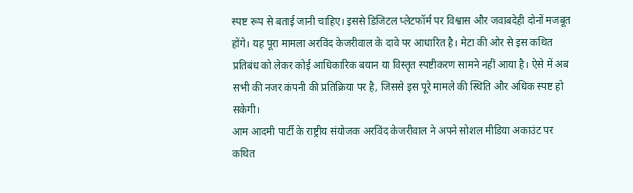स्पष्ट रूप से बताई जानी चाहिए। इससे डिजिटल प्लेटफॉर्म पर विश्वास और जवाबदेही दोनों मजबूत होंगे। यह पूरा मामला अरविंद केजरीवाल के दावे पर आधारित है। मेटा की ओर से इस कथित प्रतिबंध को लेकर कोई आधिकारिक बयान या विस्तृत स्पष्टीकरण सामने नहीं आया है। ऐसे में अब सभी की नजर कंपनी की प्रतिक्रिया पर है, जिससे इस पूरे मामले की स्थिति और अधिक स्पष्ट हो सकेगी।
आम आदमी पार्टी के राष्ट्रीय संयोजक अरविंद केजरीवाल ने अपने सोशल मीडिया अकाउंट पर कथित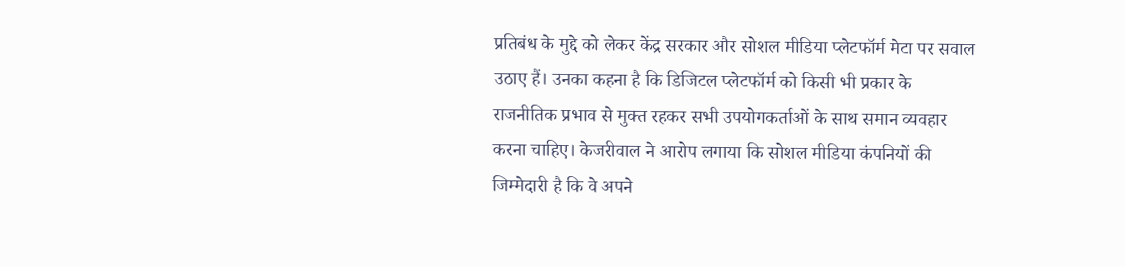प्रतिबंध के मुद्दे को लेकर केंद्र सरकार और सोशल मीडिया प्लेटफॉर्म मेटा पर सवाल उठाए हैं। उनका कहना है कि डिजिटल प्लेटफॉर्म को किसी भी प्रकार के राजनीतिक प्रभाव से मुक्त रहकर सभी उपयोगकर्ताओं के साथ समान व्यवहार करना चाहिए। केजरीवाल ने आरोप लगाया कि सोशल मीडिया कंपनियों की जिम्मेदारी है कि वे अपने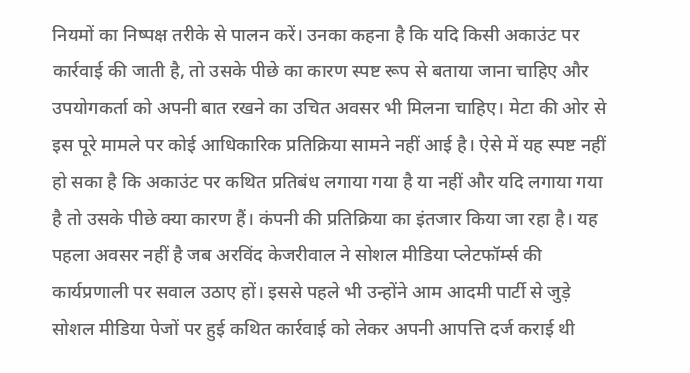नियमों का निष्पक्ष तरीके से पालन करें। उनका कहना है कि यदि किसी अकाउंट पर कार्रवाई की जाती है, तो उसके पीछे का कारण स्पष्ट रूप से बताया जाना चाहिए और उपयोगकर्ता को अपनी बात रखने का उचित अवसर भी मिलना चाहिए। मेटा की ओर से इस पूरे मामले पर कोई आधिकारिक प्रतिक्रिया सामने नहीं आई है। ऐसे में यह स्पष्ट नहीं हो सका है कि अकाउंट पर कथित प्रतिबंध लगाया गया है या नहीं और यदि लगाया गया है तो उसके पीछे क्या कारण हैं। कंपनी की प्रतिक्रिया का इंतजार किया जा रहा है। यह पहला अवसर नहीं है जब अरविंद केजरीवाल ने सोशल मीडिया प्लेटफॉर्म्स की कार्यप्रणाली पर सवाल उठाए हों। इससे पहले भी उन्होंने आम आदमी पार्टी से जुड़े सोशल मीडिया पेजों पर हुई कथित कार्रवाई को लेकर अपनी आपत्ति दर्ज कराई थी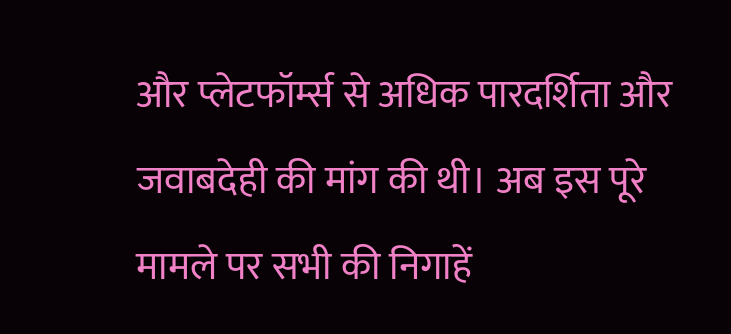और प्लेटफॉर्म्स से अधिक पारदर्शिता और जवाबदेही की मांग की थी। अब इस पूरे मामले पर सभी की निगाहें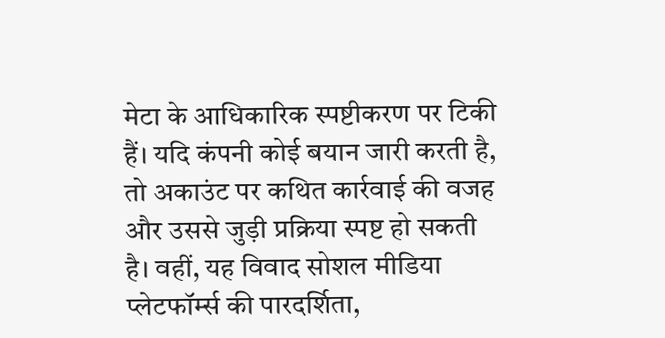मेटा के आधिकारिक स्पष्टीकरण पर टिकी हैं। यदि कंपनी कोई बयान जारी करती है, तो अकाउंट पर कथित कार्रवाई की वजह और उससे जुड़ी प्रक्रिया स्पष्ट हो सकती है। वहीं, यह विवाद सोशल मीडिया प्लेटफॉर्म्स की पारदर्शिता,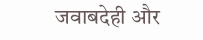जवाबदेही और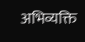अभिव्यक्ति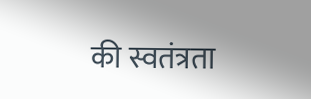की स्वतंत्रता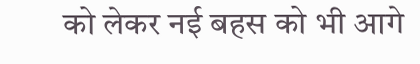को लेकर नई बहस को भी आगे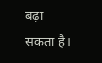बढ़ा सकता है।